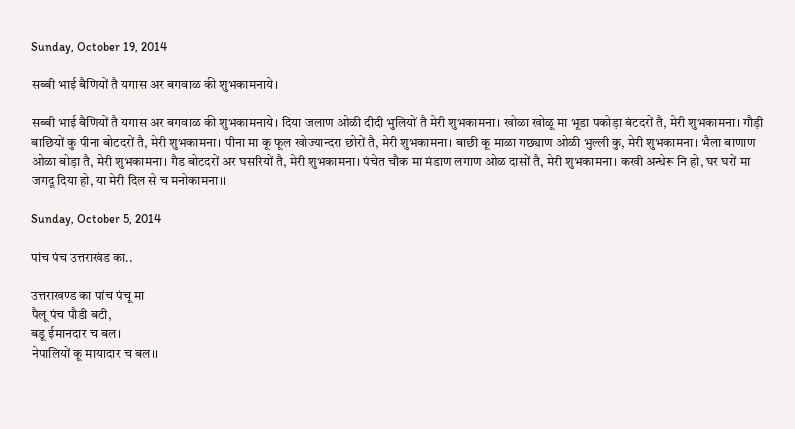Sunday, October 19, 2014

सब्बी भाई बैणियों तै यगास अर बगवाळ की शुभकामनाये।

सब्बी भाई बैणियों तै यगास अर बगवाळ की शुभकामनाये। दिया जलाण ओळी दीदी भुलियों तै मेरी शुभकामना। खोळा खोळू मा भूडा पकोड़ा बंटदरों तै, मेरी शुभकामना। गौड़ी बाछियों कु पीना बोटदरों तै, मेरी शुभकामना। पीना मा कू फूल खोज्यान्दरा छोरों तै, मेरी शुभकामना। बाछी कू माळा गछ्याण ओळी भुल्ली कु, मेरी शुभकामना। भैला बाणाण ओळा बोड़ा तै, मेरी शुभकामना। गैड बोटदरों अर घसरियों तै, मेरी शुभकामना। पंचेत चौक मा मंडाण लगाण ओळ दासों तै, मेरी शुभकामना। कखी अन्धेरू नि हो, घर घरों मा जगदू दिया हो, या मेरी दिल से च मनोकामना।।

Sunday, October 5, 2014

पांच पंच उत्तराखंड का..

उत्तराखण्ड का पांच पंचू मा
पैलू पंच पौडी बटी,
बडू ईमानदार च बल।
नेपालियों कू मायादार च बल।।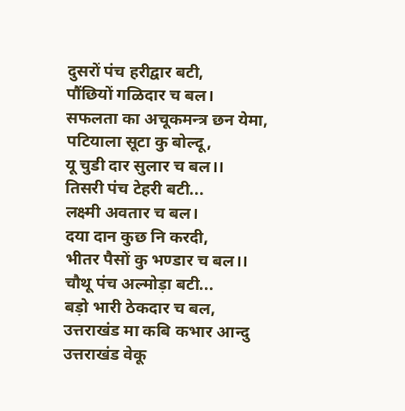दुसरों पंच हरीद्वार बटी,
पौंछियों गळिदार च बल।
सफलता का अचूकमन्त्र छन येमा,
पटियाला सूटा कु बोल्दू,
यू चुडी दार सुलार च बल।।
तिसरी पंच टेहरी बटी...
लक्ष्मी अवतार च बल।
दया दान कुछ नि करदी,
भीतर पैसों कु भण्डार च बल।।
चौथू पंच अल्मोड़ा बटी...
बड़ो भारी ठेकदार च बल,
उत्तराखंड मा कबि कभार आन्दु
उत्तराखंड वेकू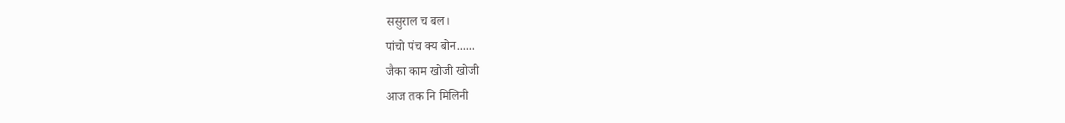ससुराल च बल।
पांचो पंच क्य बोन......
जैका काम खोजी खोजी
आज तक नि मिलिनी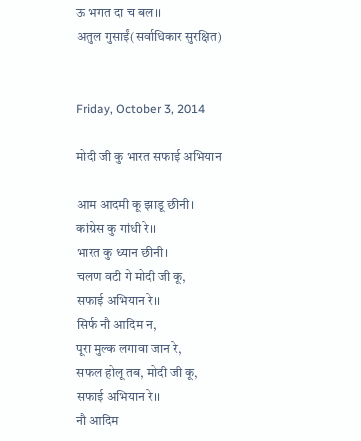ऊ भगत दा च बल।।
अतुल गुसाईं(सर्वाधिकार सुरक्षित)


Friday, October 3, 2014

मोदी जी कु भारत सफाई अभियान

आम आदमी कू झाडू छीनी।
कांग्रेस कु गांधी रे।।
भारत कु ध्यान छीनी।
चलण वटी गे मोदी जी कू,
सफाई अभियान रे।।
सिर्फ नौ आदिम न,
पूरा मुल्क लगावा जान रे,
सफल होलू तब, मोदी जी कू,
सफाई अभियान रे।।
नौ आदिम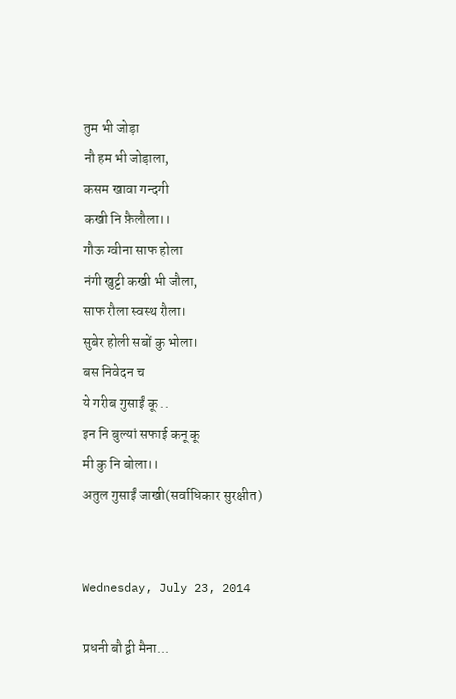तुम भी जोड़ा
नौ हम भी जोड़ाला,
कसम खावा गन्दगी
कखी नि फ़ैलौला।।
गौऊ ग्वीना साफ होला
नंगी खुट्टी कखी भी जौला,
साफ रौला स्वस्थ रौला।
सुबेर होली सबों कु भोला।
बस निवेदन च
ये गरीब गुसाईं कू ..
इन नि बुल्यां सफाई कनू कू
मी कु नि बोला।।
अतुल गुसाईं जाखी(सर्वाधिकार सुरक्षीत)


Wednesday, July 23, 2014

प्रधनी बौ द्वी मैना...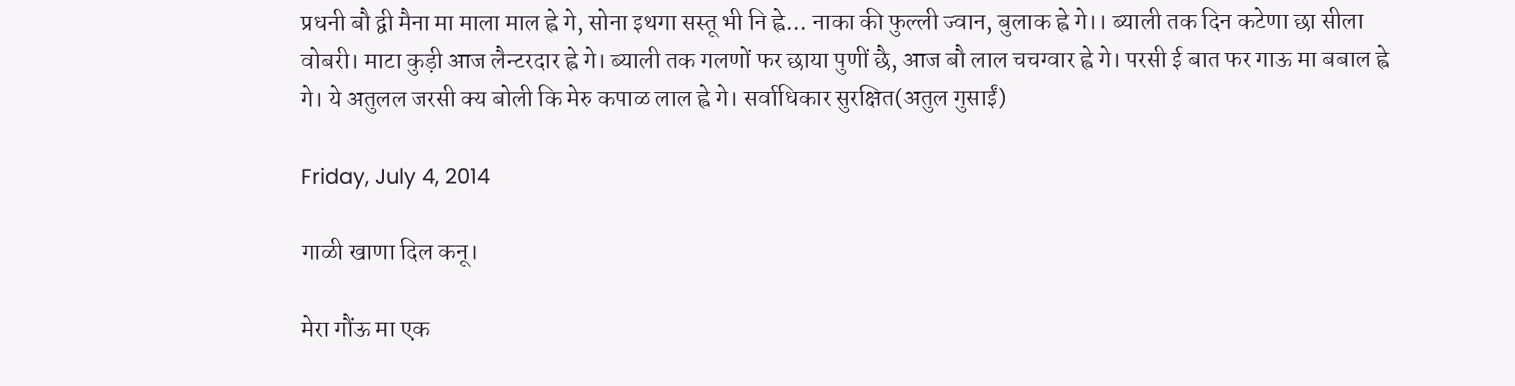प्रधनी बौ द्वी मैना मा माला माल ह्वे गे, सोना इथगा सस्तू भी नि ह्वे... नाका की फुल्ली ज्वान, बुलाक ह्वे गे।। ब्याली तक दिन कटेणा छा सीला वोबरी। माटा कुड़ी आज लैन्टरदार ह्वे गे। ब्याली तक गलणों फर छाया पुणीं छै, आज बौ लाल चचग्वार ह्वे गे। परसी ई बात फर गाऊ मा बबाल ह्वे गे। ये अतुलल जरसी क्य बोली कि मेरु कपाळ लाल ह्वे गे। सर्वाधिकार सुरक्षित(अतुल गुसाईं)

Friday, July 4, 2014

गाळी खाणा दिल कनू।

मेरा गौंऊ मा एक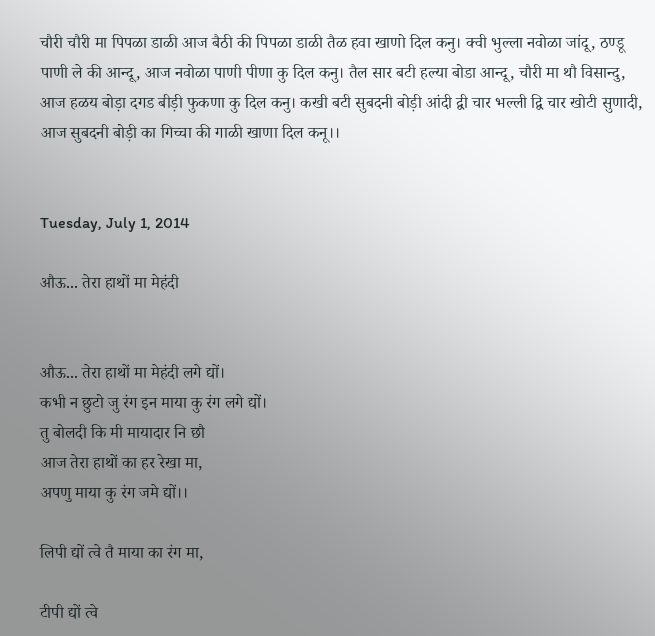चौरी चौरी मा पिपळा डाळी आज बैठी की पिपळा डाळी तैळ हवा खाणो दिल कनु। क्वी भुल्ला नवोळा जांदू, ठण्डू पाणी ले की आन्दू, आज नवोळा पाणी पीणा कु दिल कनु। तैल सार बटी हल्या बोडा आन्दू, चौरी मा थौ विसान्दु, आज हळय बोड़ा दगड बीड़ी फुकणा कु दिल कनु। कखी बटी सुबदनी बोड़ी आंदी द्वी चार भल्ली द्वि चार खोटी सुणादी, आज सुबदनी बोड़ी का गिच्चा की गाळी खाणा दिल कनू।।


Tuesday, July 1, 2014

औऊ... तेरा हाथों मा मेहंदी


औऊ... तेरा हाथों मा मेहंदी लगे द्यों।
कभी न छुटो जु रंग इन माया कु रंग लगे द्यों।
तु बोलदी कि मी मायादार नि छौ
आज तेरा हाथों का हर रेखा मा,
अपणु माया कु रंग जमे द्यों।।

लिपी द्यों त्वे तै माया का रंग मा,

टीपी द्यों त्वे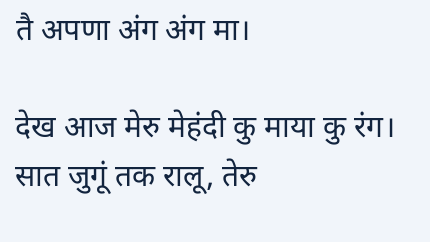तै अपणा अंग अंग मा।

देख आज मेरु मेहंदी कु माया कु रंग।
सात जुगूं तक रालू, तेरु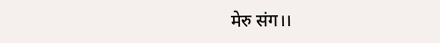मेरु संग।।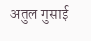अतुल गुसाई